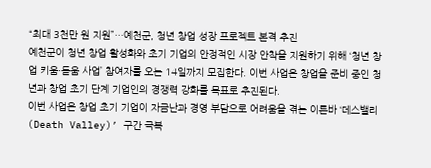“최대 3천만 원 지원”…예천군, 청년 창업 성장 프로젝트 본격 추진
예천군이 청년 창업 활성화와 초기 기업의 안정적인 시장 안착을 지원하기 위해 ‘청년 창업 키움·돋움 사업’ 참여자를 오는 14일까지 모집한다. 이번 사업은 창업을 준비 중인 청년과 창업 초기 단계 기업인의 경쟁력 강화를 목표로 추진된다.
이번 사업은 창업 초기 기업이 자금난과 경영 부담으로 어려움을 겪는 이른바 ‘데스밸리(Death Valley)’ 구간 극복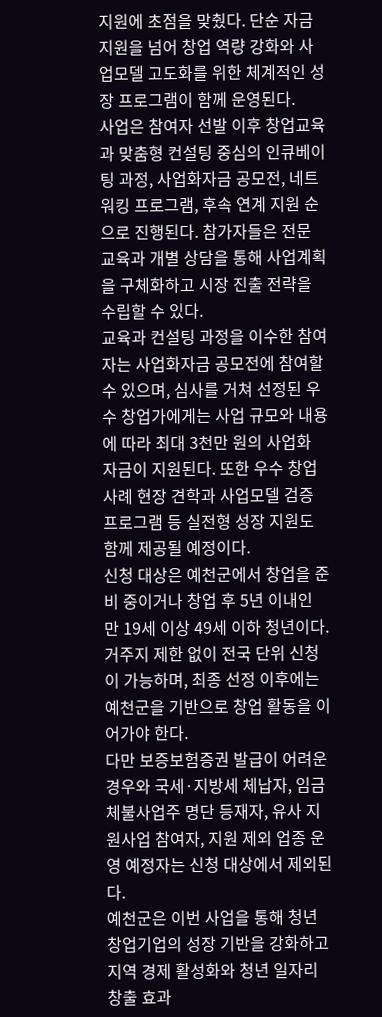지원에 초점을 맞췄다. 단순 자금 지원을 넘어 창업 역량 강화와 사업모델 고도화를 위한 체계적인 성장 프로그램이 함께 운영된다.
사업은 참여자 선발 이후 창업교육과 맞춤형 컨설팅 중심의 인큐베이팅 과정, 사업화자금 공모전, 네트워킹 프로그램, 후속 연계 지원 순으로 진행된다. 참가자들은 전문 교육과 개별 상담을 통해 사업계획을 구체화하고 시장 진출 전략을 수립할 수 있다.
교육과 컨설팅 과정을 이수한 참여자는 사업화자금 공모전에 참여할 수 있으며, 심사를 거쳐 선정된 우수 창업가에게는 사업 규모와 내용에 따라 최대 3천만 원의 사업화 자금이 지원된다. 또한 우수 창업 사례 현장 견학과 사업모델 검증 프로그램 등 실전형 성장 지원도 함께 제공될 예정이다.
신청 대상은 예천군에서 창업을 준비 중이거나 창업 후 5년 이내인 만 19세 이상 49세 이하 청년이다. 거주지 제한 없이 전국 단위 신청이 가능하며, 최종 선정 이후에는 예천군을 기반으로 창업 활동을 이어가야 한다.
다만 보증보험증권 발급이 어려운 경우와 국세·지방세 체납자, 임금 체불사업주 명단 등재자, 유사 지원사업 참여자, 지원 제외 업종 운영 예정자는 신청 대상에서 제외된다.
예천군은 이번 사업을 통해 청년 창업기업의 성장 기반을 강화하고 지역 경제 활성화와 청년 일자리 창출 효과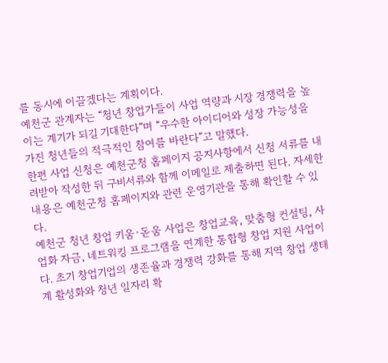를 동시에 이끌겠다는 계획이다.
예천군 관계자는 “청년 창업가들이 사업 역량과 시장 경쟁력을 높이는 계기가 되길 기대한다”며 “우수한 아이디어와 성장 가능성을 가진 청년들의 적극적인 참여를 바란다”고 말했다.
한편 사업 신청은 예천군청 홈페이지 공지사항에서 신청 서류를 내려받아 작성한 뒤 구비서류와 함께 이메일로 제출하면 된다. 자세한 내용은 예천군청 홈페이지와 관련 운영기관을 통해 확인할 수 있다.
예천군 청년 창업 키움·돋움 사업은 창업교육, 맞춤형 컨설팅, 사업화 자금, 네트워킹 프로그램을 연계한 통합형 창업 지원 사업이다. 초기 창업기업의 생존율과 경쟁력 강화를 통해 지역 창업 생태계 활성화와 청년 일자리 확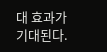대 효과가 기대된다.